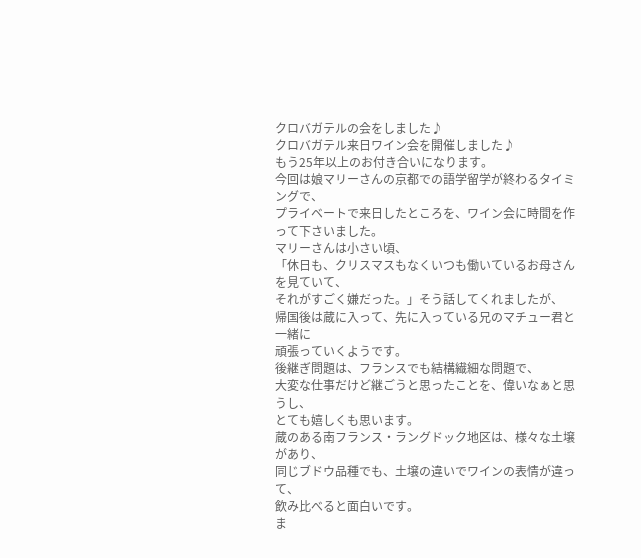クロバガテルの会をしました♪
クロバガテル来日ワイン会を開催しました♪
もう25年以上のお付き合いになります。
今回は娘マリーさんの京都での語学留学が終わるタイミングで、
プライベートで来日したところを、ワイン会に時間を作って下さいました。
マリーさんは小さい頃、
「休日も、クリスマスもなくいつも働いているお母さんを見ていて、
それがすごく嫌だった。」そう話してくれましたが、
帰国後は蔵に入って、先に入っている兄のマチュー君と一緒に
頑張っていくようです。
後継ぎ問題は、フランスでも結構繊細な問題で、
大変な仕事だけど継ごうと思ったことを、偉いなぁと思うし、
とても嬉しくも思います。
蔵のある南フランス・ラングドック地区は、様々な土壌があり、
同じブドウ品種でも、土壌の違いでワインの表情が違って、
飲み比べると面白いです。
ま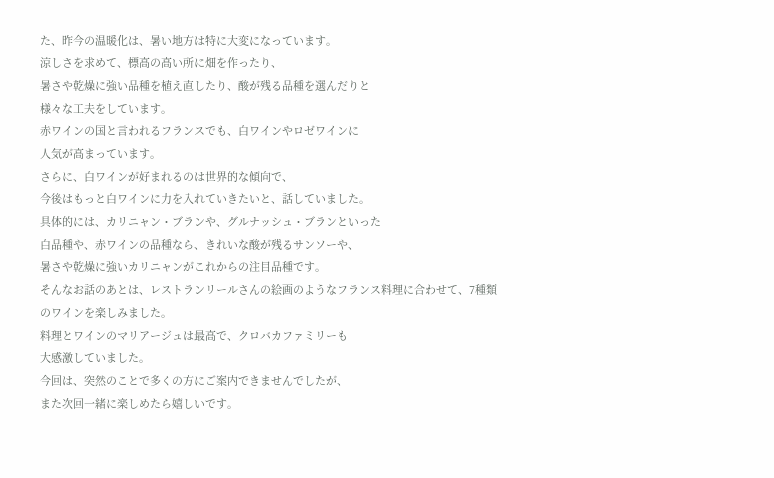た、昨今の温暖化は、暑い地方は特に大変になっています。
涼しさを求めて、標高の高い所に畑を作ったり、
暑さや乾燥に強い品種を植え直したり、酸が残る品種を選んだりと
様々な工夫をしています。
赤ワインの国と言われるフランスでも、白ワインやロゼワインに
人気が高まっています。
さらに、白ワインが好まれるのは世界的な傾向で、
今後はもっと白ワインに力を入れていきたいと、話していました。
具体的には、カリニャン・ブランや、グルナッシュ・ブランといった
白品種や、赤ワインの品種なら、きれいな酸が残るサンソーや、
暑さや乾燥に強いカリニャンがこれからの注目品種です。
そんなお話のあとは、レストランリールさんの絵画のようなフランス料理に合わせて、7種類のワインを楽しみました。
料理とワインのマリアージュは最高で、クロバカファミリーも
大感激していました。
今回は、突然のことで多くの方にご案内できませんでしたが、
また次回一緒に楽しめたら嬉しいです。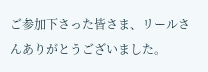ご参加下さった皆さま、リールさんありがとうございました。